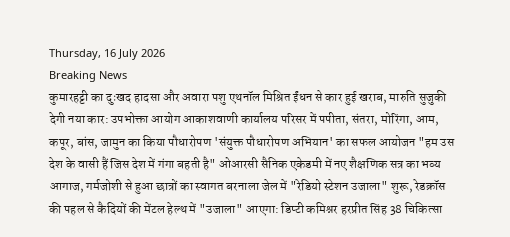Thursday, 16 July 2026
Breaking News
कुमारहट्टी का दुःखद हादसा और अवारा पशु एथनॉल मिश्रित ईंधन से कार हुई खराब, मारुति सुजुकी देगी नया कार: उपभोक्ता आयोग आकाशवाणी कार्यालय परिसर में पपीता, संतरा, मोरिंगा, आम, कपूर, बांस, जामुन का किया पौधारोपण 'संयुक्त पौधारोपण अभियान' का सफल आयोजन "हम उस देश के वासी हैं जिस देश में गंगा बहती है" ओआरसी सैनिक एकेडमी में नए शैक्षणिक सत्र का भव्य आगाज, गर्मजोशी से हुआ छात्रों का स्वागत बरनाला जेल में "रेडियो स्टेशन उजाला" शुरू, रेडक्रॉस की पहल से कैदियों की मेंटल हेल्थ में "उजाला" आएगा: डिप्टी कमिश्नर हरप्रीत सिंह 38 चिकित्सा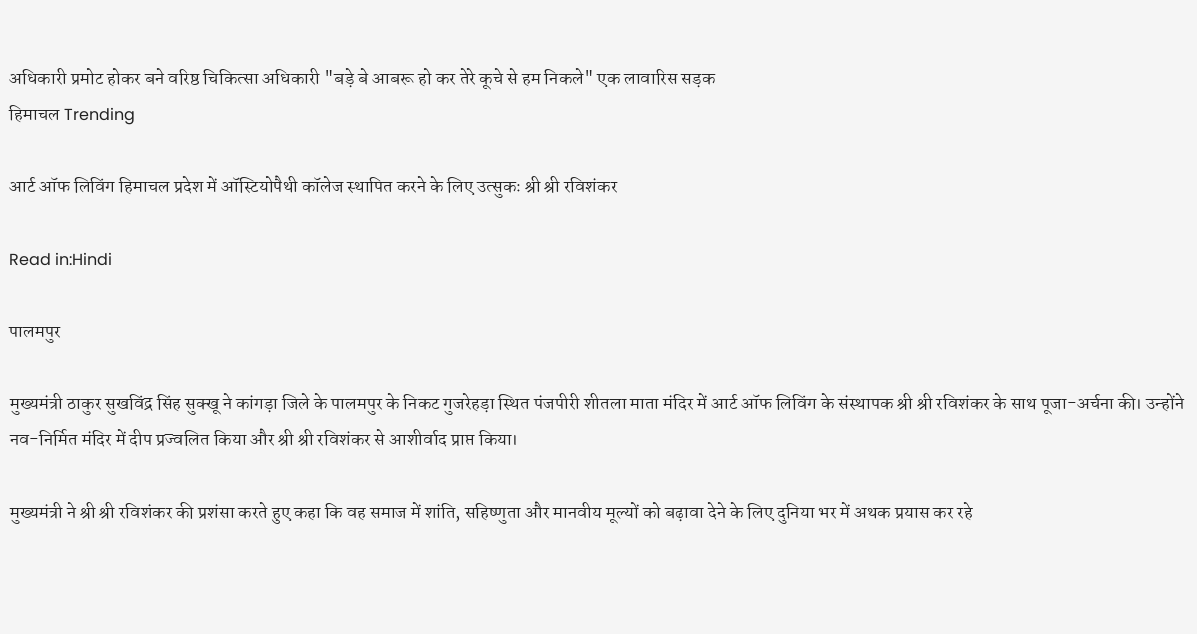अधिकारी प्रमोट होकर बने वरिष्ठ चिकित्सा अधिकारी "बड़े बे आबरू हो कर तेरे कूचे से हम निकले" एक लावारिस सड़क
हिमाचल Trending

आर्ट ऑफ लिविंग हिमाचल प्रदेश में ऑस्टियोपैथी कॉलेज स्थापित करने के लिए उत्सुकः श्री श्री रविशंकर

Read in:Hindi

पालमपुर

मुख्यमंत्री ठाकुर सुखविंद्र सिंह सुक्खू ने कांगड़ा जिले के पालमपुर के निकट गुजरेहड़ा स्थित पंजपीरी शीतला माता मंदिर में आर्ट ऑफ लिविंग के संस्थापक श्री श्री रविशंकर के साथ पूजा-अर्चना की। उन्होंने नव-निर्मित मंदिर में दीप प्रज्वलित किया और श्री श्री रविशंकर से आशीर्वाद प्राप्त किया।

मुख्यमंत्री ने श्री श्री रविशंकर की प्रशंसा करते हुए कहा कि वह समाज में शांति, सहिष्णुता और मानवीय मूल्यों को बढ़ावा देने के लिए दुनिया भर में अथक प्रयास कर रहे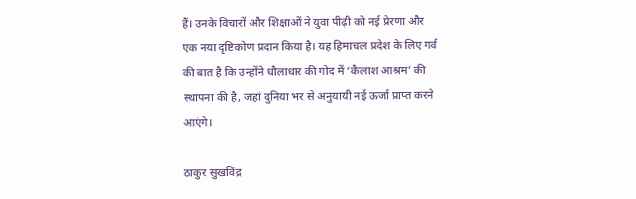हैं। उनके विचारों और शिक्षाओं ने युवा पीढ़ी को नई प्रेरणा और एक नया दृष्टिकोण प्रदान किया है। यह हिमाचल प्रदेश के लिए गर्व की बात है कि उन्होंने धौलाधार की गोद में ‘कैलाश आश्रम’ की स्थापना की है, जहां दुनिया भर से अनुयायी नई ऊर्जा प्राप्त करने आएंगे।

ठाकुर सुखविंद्र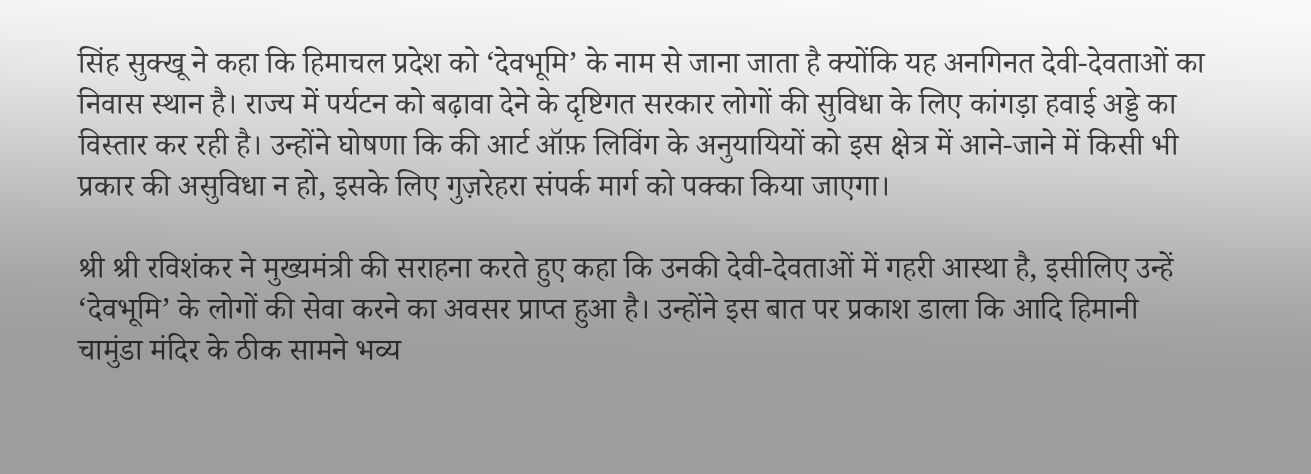सिंह सुक्खू ने कहा कि हिमाचल प्रदेश को ‘देवभूमि’ के नाम से जाना जाता है क्योंकि यह अनगिनत देवी-देवताओं का निवास स्थान है। राज्य में पर्यटन को बढ़ावा देने के दृष्टिगत सरकार लोगों की सुविधा के लिए कांगड़ा हवाई अड्डे का विस्तार कर रही है। उन्होंने घोषणा कि की आर्ट ऑफ़ लिविंग के अनुयायियों को इस क्षेत्र में आने-जाने में किसी भी प्रकार की असुविधा न हो, इसके लिए गुज़रेहरा संपर्क मार्ग को पक्का किया जाएगा।

श्री श्री रविशंकर ने मुख्यमंत्री की सराहना करते हुए कहा कि उनकी देवी-देवताओं में गहरी आस्था है, इसीलिए उन्हें ‘देवभूमि’ के लोगों की सेवा करने का अवसर प्राप्त हुआ है। उन्होंने इस बात पर प्रकाश डाला कि आदि हिमानी चामुंडा मंदिर के ठीक सामने भव्य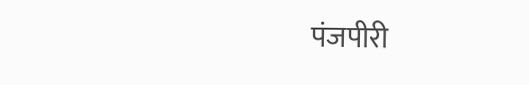पंजपीरी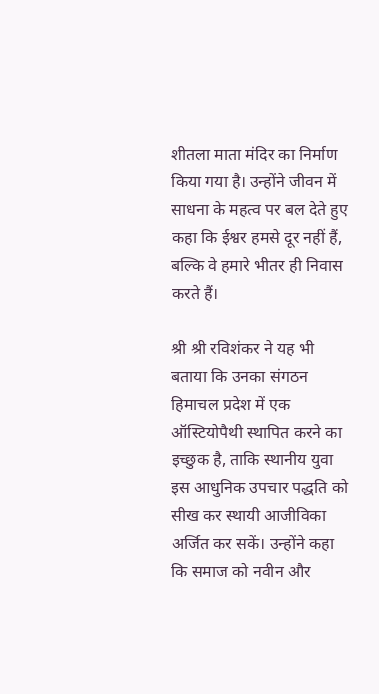शीतला माता मंदिर का निर्माण किया गया है। उन्होंने जीवन में साधना के महत्व पर बल देते हुए कहा कि ईश्वर हमसे दूर नहीं हैं, बल्कि वे हमारे भीतर ही निवास करते हैं।

श्री श्री रविशंकर ने यह भी बताया कि उनका संगठन हिमाचल प्रदेश में एक ऑस्टियोपैथी स्थापित करने का इच्छुक है, ताकि स्थानीय युवा इस आधुनिक उपचार पद्धति को सीख कर स्थायी आजीविका अर्जित कर सकें। उन्होंने कहा कि समाज को नवीन और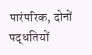पारंपरिक, दोनों पद्धतियों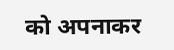को अपनाकर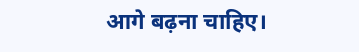आगे बढ़ना चाहिए।